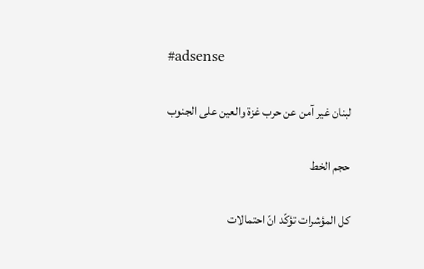#adsense

لبنان غير آمن عن حرب غزة والعين على الجنوب

حجم الخط

كل المؤشرات تؤكّد انّ احتمالات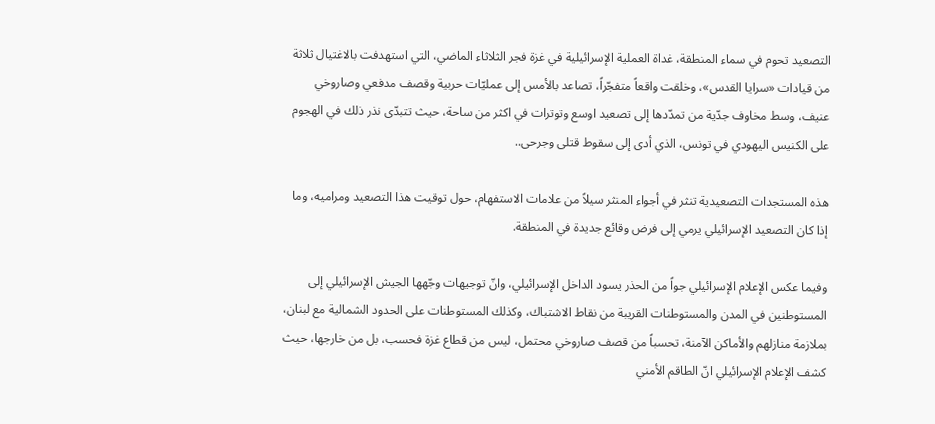التصعيد تحوم في سماء المنطقة، غداة العملية الإسرائيلية في غزة فجر الثلاثاء الماضي، التي استهدفت بالاغتيال ثلاثة من قيادات «سرايا القدس»، وخلقت واقعاً متفجّراً، تصاعد بالأمس إلى عمليّات حربية وقصف مدفعي وصاروخي عنيف، وسط مخاوف جدّية من تمدّدها إلى تصعيد اوسع وتوترات في اكثر من ساحة، حيث تتبدّى نذر ذلك في الهجوم على الكنيس اليهودي في تونس، الذي أدى إلى سقوط قتلى وجرحى..

هذه المستجدات التصعيدية تنثر في أجواء المنثر سيلاً من علامات الاستفهام، حول توقيت هذا التصعيد ومراميه، وما إذا كان التصعيد الإسرائيلي يرمي إلى فرض وقائع جديدة في المنطقة.

وفيما عكس الإعلام الإسرائيلي جواً من الحذر يسود الداخل الإسرائيلي، وانّ توجيهات وجّهها الجيش الإسرائيلي إلى المستوطنين في المدن والمستوطنات القريبة من نقاط الاشتباك، وكذلك المستوطنات على الحدود الشمالية مع لبنان، بملازمة منازلهم والأماكن الآمنة، تحسباً من قصف صاروخي محتمل، ليس من قطاع غزة فحسب، بل من خارجها، حيث كشف الإعلام الإسرائيلي انّ الطاقم الأمني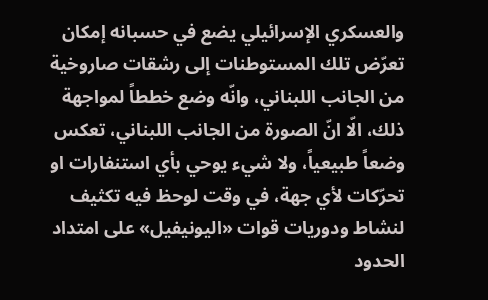والعسكري الإسرائيلي يضع في حسبانه إمكان تعرّض تلك المستوطنات إلى رشقات صاروخية من الجانب اللبناني، وانّه وضع خططاً لمواجهة ذلك، الّا انّ الصورة من الجانب اللبناني، تعكس وضعاً طبيعياً، ولا شيء يوحي بأي استنفارات او تحرّكات لأي جهة، في وقت لوحظ فيه تكثيف لنشاط ودوريات قوات «اليونيفيل» على امتداد الحدود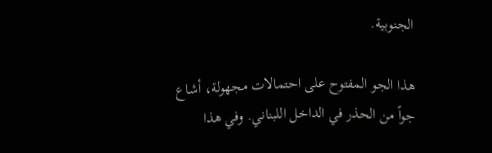الجنوبية.

هذا الجو المفتوح على احتمالات مجهولة، أشاع جواً من الحذر في الداخل اللبناني. وفي هذا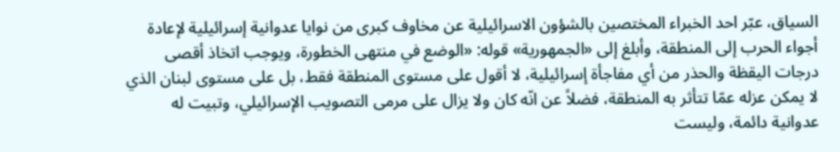السياق، عبّر احد الخبراء المختصين بالشؤون الاسرائيلية عن مخاوف كبرى من نوايا عدوانية إسرائيلية لإعادة أجواء الحرب إلى المنطقة، وأبلغ إلى «الجمهورية» قوله: «الوضع في منتهى الخطورة، ويوجب اتخاذ أقصى درجات اليقظة والحذر من أي مفاجأة إسرائيلية، لا أقول على مستوى المنطقة فقط، بل على مستوى لبنان الذي لا يمكن عزله عمّا تتأثر به المنطقة، فضلاً عن انّه كان ولا يزال على مرمى التصويب الإسرائيلي، وتبيت له عدوانية دائمة، وليست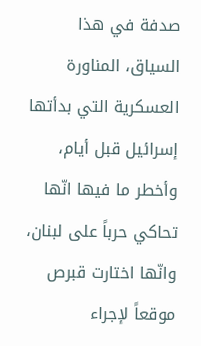صدفة في هذا السياق، المناورة العسكرية التي بدأتها إسرائيل قبل أيام، وأخطر ما فيها انّها تحاكي حرباً على لبنان، وانّها اختارت قبرص موقعاً لإجراء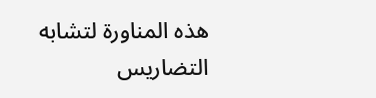هذه المناورة لتشابه التضاريس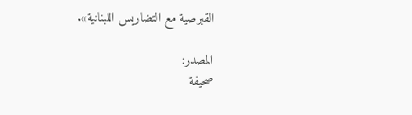القبرصية مع التضاريس اللبنانية».

المصدر:
صحيفة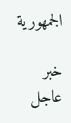الجمهورية

خبر عاجل